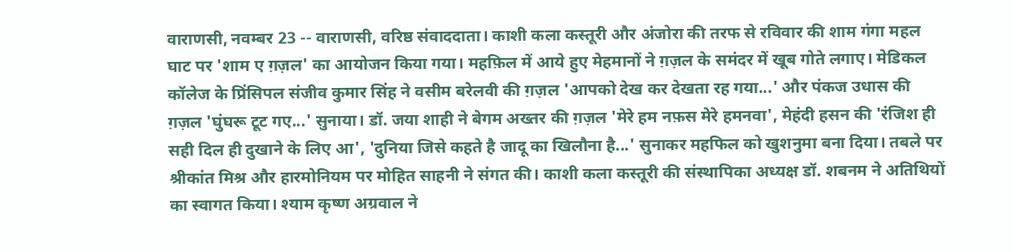वाराणसी, नवम्बर 23 -- वाराणसी, वरिष्ठ संवाददाता। काशी कला कस्तूरी और अंजोरा की तरफ से रविवार की शाम गंगा महल घाट पर 'शाम ए ग़ज़ल' का आयोजन किया गया। महफ़िल में आये हुए मेहमानों ने ग़ज़ल के समंदर में खूब गोते लगाए। मेडिकल कॉलेज के प्रिंसिपल संजीव कुमार सिंह ने वसीम बरेलवी की ग़ज़ल 'आपको देख कर देखता रह गया...' और पंकज उधास की ग़ज़ल 'घुंघरू टूट गए...' सुनाया। डॉ. जया शाही ने बेगम अख्तर की ग़ज़ल 'मेरे हम नफ़स मेरे हमनवा', मेहंदी हसन की 'रंजिश ही सही दिल ही दुखाने के लिए आ', 'दुनिया जिसे कहते है जादू का खिलौना है...' सुनाकर महफिल को खुशनुमा बना दिया। तबले पर श्रीकांत मिश्र और हारमोनियम पर मोहित साहनी ने संगत की। काशी कला कस्तूरी की संस्थापिका अध्यक्ष डॉ. शबनम ने अतिथियों का स्वागत किया। श्याम कृष्ण अग्रवाल ने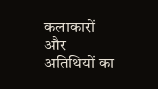कलाकारों और अतिथियों का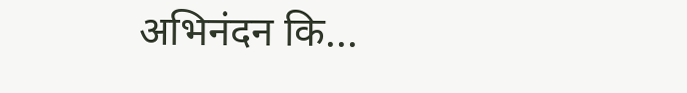अभिनंदन कि...